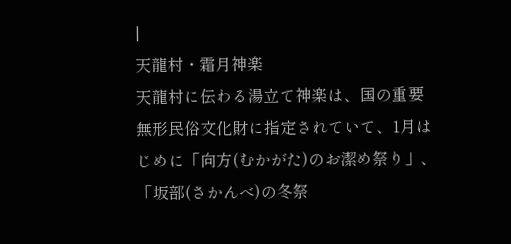|
天龍村・霜月神楽
天龍村に伝わる湯立て神楽は、国の重要無形民俗文化財に指定されていて、1月はじめに「向方(むかがた)のお潔め祭り」、 「坂部(さかんべ)の冬祭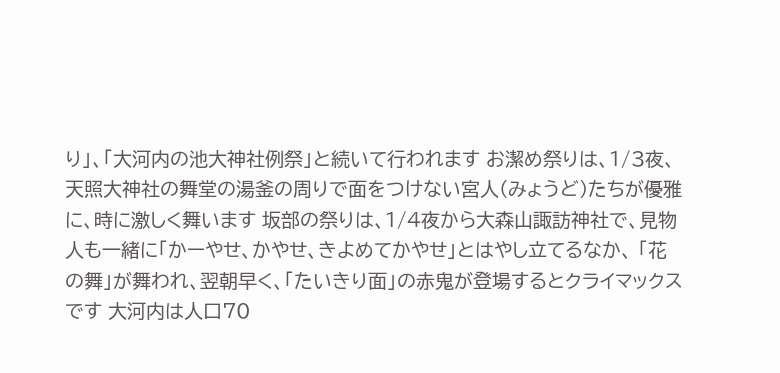り」、「大河内の池大神社例祭」と続いて行われます お潔め祭りは、1/3夜、天照大神社の舞堂の湯釜の周りで面をつけない宮人(みょうど)たちが優雅に、時に激しく舞います 坂部の祭りは、1/4夜から大森山諏訪神社で、見物人も一緒に「かーやせ、かやせ、きよめてかやせ」とはやし立てるなか、 「花の舞」が舞われ、翌朝早く、「たいきり面」の赤鬼が登場するとクライマックスです 大河内は人口70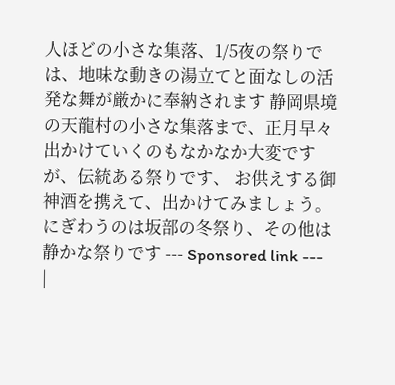人ほどの小さな集落、1/5夜の祭りでは、地味な動きの湯立てと面なしの活発な舞が厳かに奉納されます 静岡県境の天龍村の小さな集落まで、正月早々出かけていくのもなかなか大変ですが、伝統ある祭りです、 お供えする御神酒を携えて、出かけてみましょう。にぎわうのは坂部の冬祭り、その他は静かな祭りです --- Sponsored link ---
|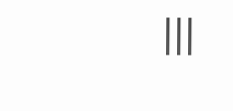|||